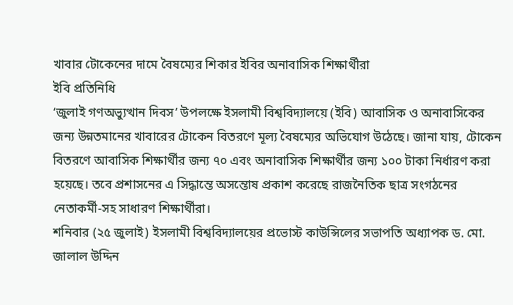খাবার টোকেনের দামে বৈষম্যের শিকার ইবির অনাবাসিক শিক্ষার্থীরা
ইবি প্রতিনিধি
‘জুলাই গণঅভ্যুত্থান দিবস’ উপলক্ষে ইসলামী বিশ্ববিদ্যালয়ে (ইবি) আবাসিক ও অনাবাসিকের জন্য উন্নতমানের খাবারের টোকেন বিতরণে মূল্য বৈষম্যের অভিযোগ উঠেছে। জানা যায়, টোকেন বিতরণে আবাসিক শিক্ষার্থীর জন্য ৭০ এবং অনাবাসিক শিক্ষার্থীর জন্য ১০০ টাকা নির্ধারণ করা হয়েছে। তবে প্রশাসনের এ সিদ্ধান্তে অসন্তোষ প্রকাশ করেছে রাজনৈতিক ছাত্র সংগঠনের নেতাকর্মী-সহ সাধারণ শিক্ষার্থীরা।
শনিবার (২৫ জুলাই) ইসলামী বিশ্ববিদ্যালয়ের প্রভোস্ট কাউন্সিলের সভাপতি অধ্যাপক ড. মো. জালাল উদ্দিন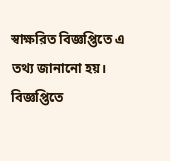স্বাক্ষরিত বিজ্ঞপ্তিতে এ তথ্য জানানো হয়।
বিজ্ঞপ্তিতে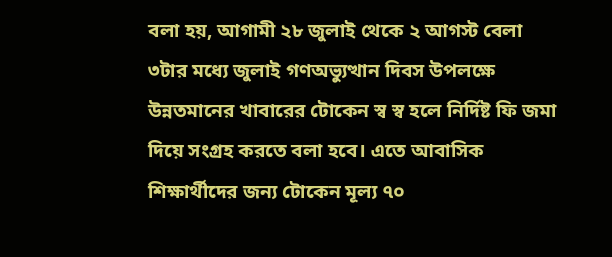বলা হয়, আগামী ২৮ জুলাই থেকে ২ আগস্ট বেলা ৩টার মধ্যে জুলাই গণঅভ্যুত্থান দিবস উপলক্ষে উন্নতমানের খাবারের টোকেন স্ব স্ব হলে নির্দিষ্ট ফি জমা দিয়ে সংগ্রহ করতে বলা হবে। এতে আবাসিক শিক্ষার্থীদের জন্য টোকেন মূল্য ৭০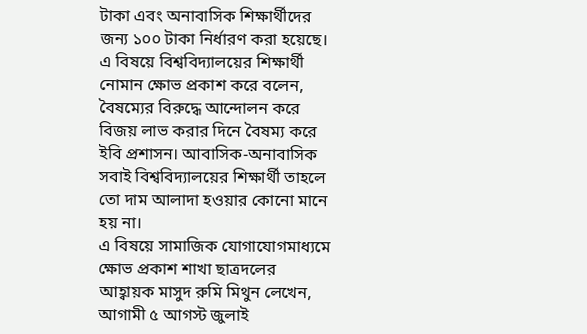টাকা এবং অনাবাসিক শিক্ষার্থীদের জন্য ১০০ টাকা নির্ধারণ করা হয়েছে।
এ বিষয়ে বিশ্ববিদ্যালয়ের শিক্ষার্থী নোমান ক্ষোভ প্রকাশ করে বলেন, বৈষম্যের বিরুদ্ধে আন্দোলন করে বিজয় লাভ করার দিনে বৈষম্য করে ইবি প্রশাসন। আবাসিক-অনাবাসিক সবাই বিশ্ববিদ্যালয়ের শিক্ষার্থী তাহলে তো দাম আলাদা হওয়ার কোনো মানে হয় না।
এ বিষয়ে সামাজিক যোগাযোগমাধ্যমে ক্ষোভ প্রকাশ শাখা ছাত্রদলের আহ্বায়ক মাসুদ রুমি মিথুন লেখেন, আগামী ৫ আগস্ট জুলাই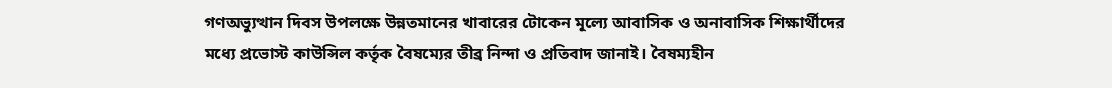গণঅভ্যুত্থান দিবস উপলক্ষে উন্নতমানের খাবারের টোকেন মূল্যে আবাসিক ও অনাবাসিক শিক্ষার্থীদের মধ্যে প্রভোস্ট কাউন্সিল কর্তৃক বৈষম্যের তীব্র নিন্দা ও প্রতিবাদ জানাই। বৈষম্যহীন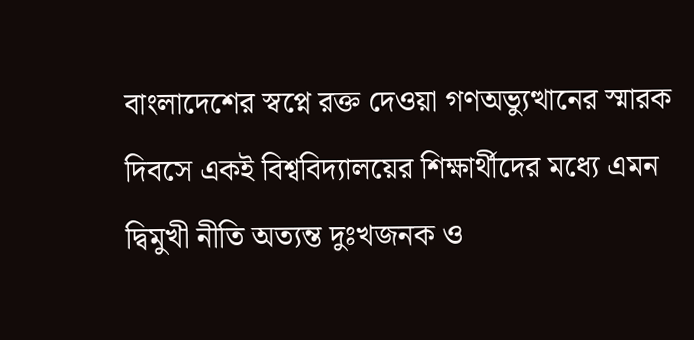বাংলাদেশের স্বপ্নে রক্ত দেওয়া গণঅভ্যুত্থানের স্মারক দিবসে একই বিশ্ববিদ্যালয়ের শিক্ষার্থীদের মধ্যে এমন দ্বিমুখী নীতি অত্যন্ত দুঃখজনক ও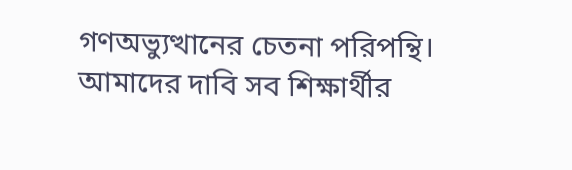গণঅভ্যুত্থানের চেতনা পরিপন্থি। আমাদের দাবি সব শিক্ষার্থীর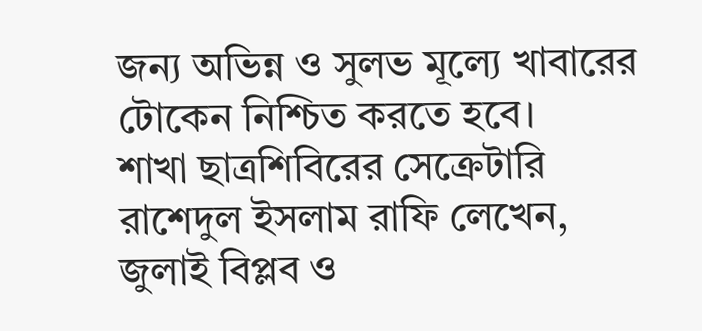জন্য অভিন্ন ও সুলভ মূল্যে খাবারের টোকেন নিশ্চিত করতে হবে।
শাখা ছাত্রশিবিরের সেক্রেটারি রাশেদুল ইসলাম রাফি লেখেন, জুলাই বিপ্লব ও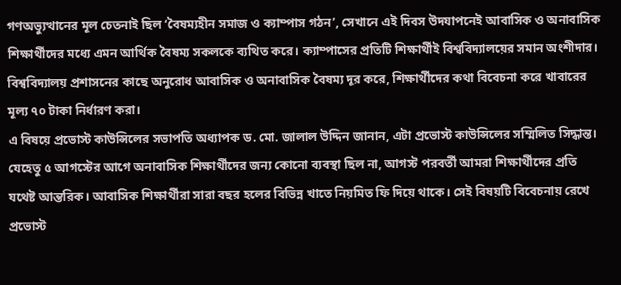গণঅভ্যুত্থানের মূল চেতনাই ছিল ‘বৈষম্যহীন সমাজ ও ক্যাম্পাস গঠন’, সেখানে এই দিবস উদযাপনেই আবাসিক ও অনাবাসিক শিক্ষার্থীদের মধ্যে এমন আর্থিক বৈষম্য সকলকে ব্যথিত করে। ক্যাম্পাসের প্রতিটি শিক্ষার্থীই বিশ্ববিদ্যালয়ের সমান অংশীদার। বিশ্ববিদ্যালয় প্রশাসনের কাছে অনুরোধ আবাসিক ও অনাবাসিক বৈষম্য দূর করে, শিক্ষার্থীদের কথা বিবেচনা করে খাবারের মূল্য ৭০ টাকা নির্ধারণ করা।
এ বিষয়ে প্রভোস্ট কাউন্সিলের সভাপতি অধ্যাপক ড. মো. জালাল উদ্দিন জানান, এটা প্রভোস্ট কাউন্সিলের সম্মিলিত সিদ্ধান্ত। যেহেতু ৫ আগস্টের আগে অনাবাসিক শিক্ষার্থীদের জন্য কোনো ব্যবস্থা ছিল না, আগস্ট পরবর্তী আমরা শিক্ষার্থীদের প্রতি যথেষ্ট আন্তরিক। আবাসিক শিক্ষার্থীরা সারা বছর হলের বিভিন্ন খাতে নিয়মিত ফি দিয়ে থাকে। সেই বিষয়টি বিবেচনায় রেখে প্রভোস্ট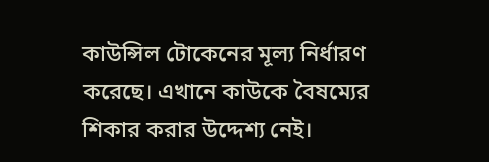কাউন্সিল টোকেনের মূল্য নির্ধারণ করেছে। এখানে কাউকে বৈষম্যের শিকার করার উদ্দেশ্য নেই।